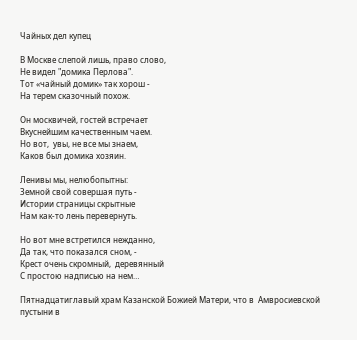Чайных дел купец

В Москве слепой лишь, право слово,
Не видел "домика Перлова".
Тот «чайный домик» так хорош -
На терем сказочный похож.

Он москвичей, гостей встречает
Вкуснейшим качественным чаем.
Но вот,  увы, не все мы знаем,
Каков был домика хозяин.

Ленивы мы, нелюбопытны:
Земной свой совершая путь -
Истории страницы скрытные
Нам как-то лень перевернуть.

Но вот мне встретился нежданно,
Да так, что показался сном, -
Крест очень скромный,  деревянный
С простою надписью на нем…

Пятнадцатиглавый храм Казанской Божией Матери, что в  Амвросиевской пустыни в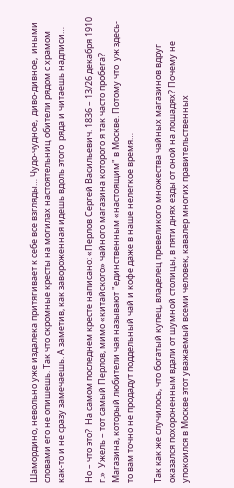Шамордино, невольно уже издалека притягивает к себе все взгляды… Чудо-чудное,  диво-дивное,  иными словами его не опишешь. Так что скромные кресты на могилах настоятельниц обители рядом с храмом как-то и не сразу замечаешь. А заметив, как завороженная идешь вдоль этого  ряда и читаешь надписи…

Но – что это?  На самом последнем кресте написано: «Перлов Сергей Васильевич. 1836 – 13/26 декабря 1910 г.»  Ужель – тот самый Перлов, мимо «китайского» чайного магазина которого я так часто пробега?  Магазина, который любители чая называют "единственным «настоящим" в Москве. Потому что  уж здесь-то вам точно не продадут поддельный чай и кофе даже в наше нелегкое время…

Так как же случилось, что богатый купец, владелец превеликого множества чайных магазинов вдруг оказался похороненным вдали от шумной столицы, в пяти днях езды от оной на лошадях? Почему не упокоился в Москве этот уважаемый всеми человек, кавалер многих правительственных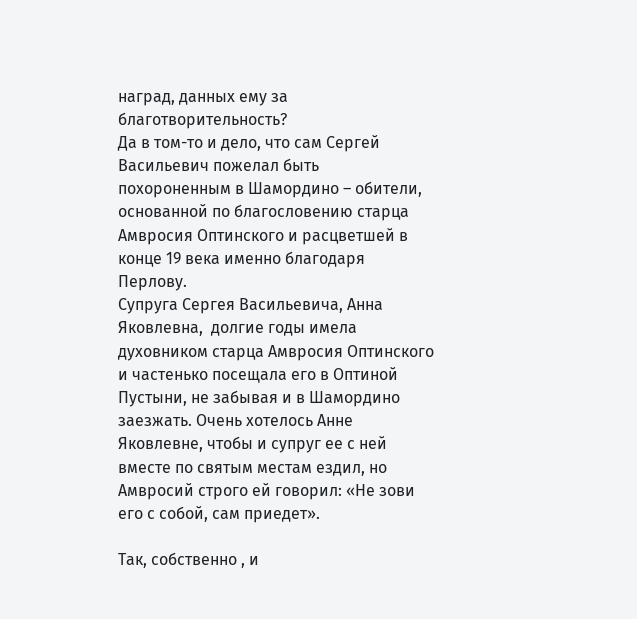наград, данных ему за благотворительность?
Да в том-то и дело, что сам Сергей Васильевич пожелал быть похороненным в Шамордино – обители, основанной по благословению старца Амвросия Оптинского и расцветшей в конце 19 века именно благодаря Перлову.
Супруга Сергея Васильевича, Анна Яковлевна,  долгие годы имела духовником старца Амвросия Оптинского и частенько посещала его в Оптиной Пустыни, не забывая и в Шамордино заезжать. Очень хотелось Анне Яковлевне, чтобы и супруг ее с ней вместе по святым местам ездил, но Амвросий строго ей говорил: «Не зови его с собой, сам приедет».

Так, собственно , и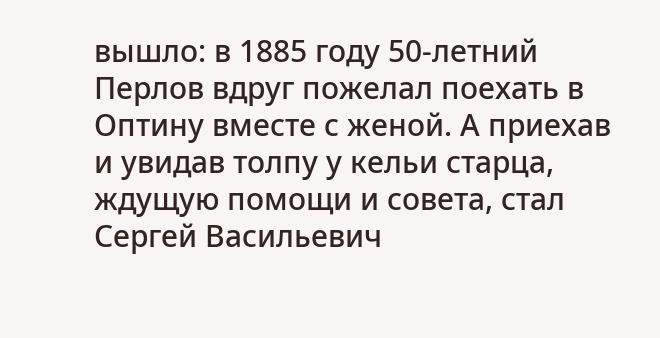вышло: в 1885 году 50-летний Перлов вдруг пожелал поехать в Оптину вместе с женой. А приехав и увидав толпу у кельи старца, ждущую помощи и совета, стал Сергей Васильевич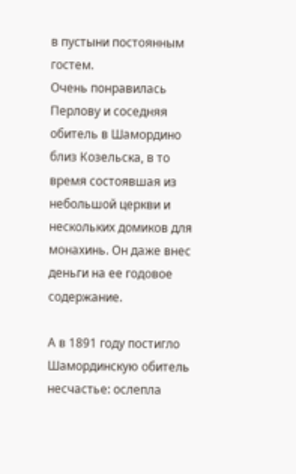в пустыни постоянным гостем.
Очень понравилась Перлову и соседняя обитель в Шамордино близ Козельска, в то время состоявшая из небольшой церкви и нескольких домиков для монахинь. Он даже внес деньги на ее годовое содержание.

А в 1891 году постигло Шамординскую обитель несчастье: ослепла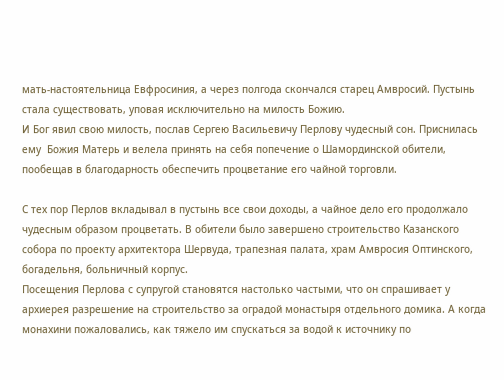мать-настоятельница Евфросиния, а через полгода скончался старец Амвросий. Пустынь стала существовать, уповая исключительно на милость Божию.
И Бог явил свою милость, послав Сергею Васильевичу Перлову чудесный сон. Приснилась  ему  Божия Матерь и велела принять на себя попечение о Шамординской обители, пообещав в благодарность обеспечить процветание его чайной торговли.

С тех пор Перлов вкладывал в пустынь все свои доходы, а чайное дело его продолжало чудесным образом процветать. В обители было завершено строительство Казанского собора по проекту архитектора Шервуда, трапезная палата, храм Амвросия Оптинского, богадельня, больничный корпус.
Посещения Перлова с супругой становятся настолько частыми, что он спрашивает у архиерея разрешение на строительство за оградой монастыря отдельного домика. А когда монахини пожаловались, как тяжело им спускаться за водой к источнику по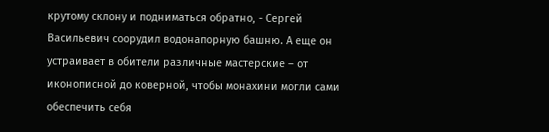крутому склону и подниматься обратно, - Сергей Васильевич соорудил водонапорную башню. А еще он устраивает в обители различные мастерские – от иконописной до коверной, чтобы монахини могли сами обеспечить себя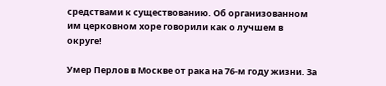средствами к существованию. Об организованном им церковном хоре говорили как о лучшем в округе!

Умер Перлов в Москве от рака на 76-м году жизни. За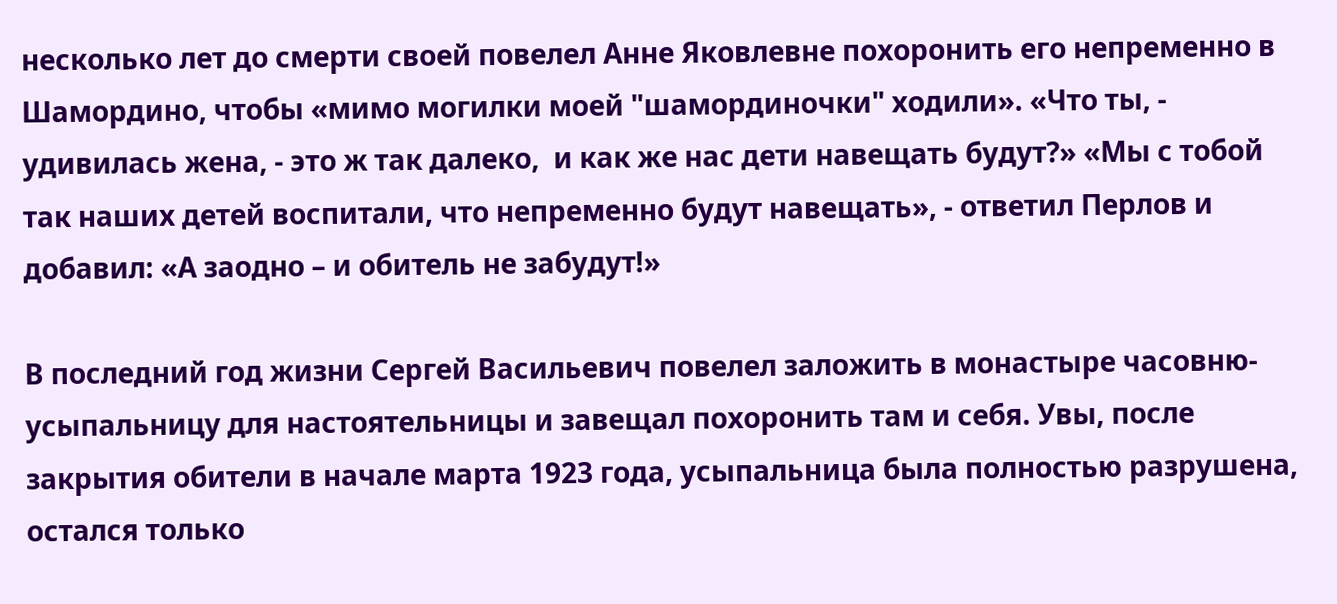несколько лет до смерти своей повелел Анне Яковлевне похоронить его непременно в Шамордино, чтобы «мимо могилки моей "шамординочки" ходили». «Что ты, - удивилась жена, - это ж так далеко,  и как же нас дети навещать будут?» «Мы с тобой так наших детей воспитали, что непременно будут навещать», - ответил Перлов и добавил: «А заодно – и обитель не забудут!»

В последний год жизни Сергей Васильевич повелел заложить в монастыре часовню-усыпальницу для настоятельницы и завещал похоронить там и себя. Увы, после закрытия обители в начале марта 1923 года, усыпальница была полностью разрушена, остался только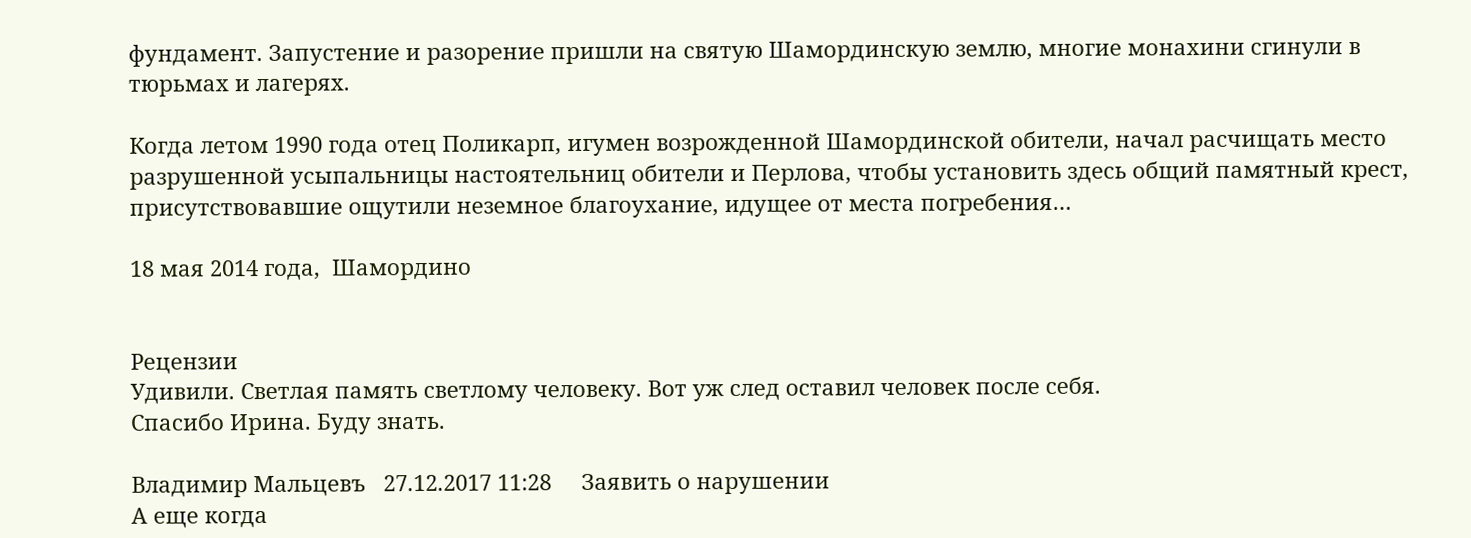фундамент. Запустение и разорение пришли на святую Шамординскую землю, многие монахини сгинули в тюрьмах и лагерях.

Когда летом 1990 года отец Поликарп, игумен возрожденной Шамординской обители, начал расчищать место разрушенной усыпальницы настоятельниц обители и Перлова, чтобы установить здесь общий памятный крест, присутствовавшие ощутили неземное благоухание, идущее от места погребения…

18 мая 2014 года,  Шамордино


Рецензии
Удивили. Светлая память светлому человеку. Вот уж след оставил человек после себя.
Спасибо Ирина. Буду знать.

Владимир Мальцевъ   27.12.2017 11:28     Заявить о нарушении
А еще когда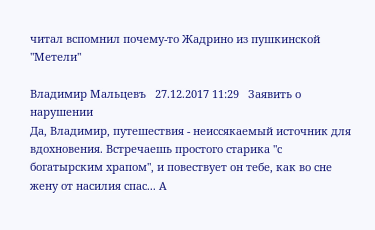читал вспомнил почему-то Жадрино из пушкинской "Метели"

Владимир Мальцевъ   27.12.2017 11:29   Заявить о нарушении
Да, Владимир, путешествия - неиссякаемый источник для вдохновения. Встречаешь простого старика "с богатырским храпом", и повествует он тебе, как во сне жену от насилия спас... А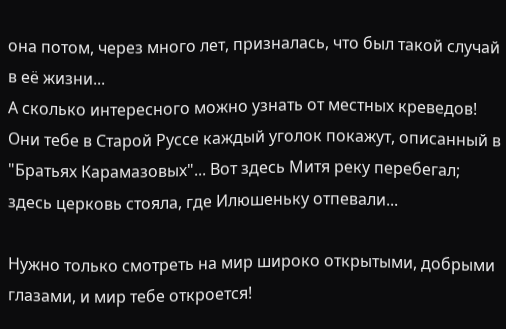она потом, через много лет, призналась, что был такой случай в её жизни...
А сколько интересного можно узнать от местных креведов! Они тебе в Старой Руссе каждый уголок покажут, описанный в "Братьях Карамазовых"... Вот здесь Митя реку перебегал; здесь церковь стояла, где Илюшеньку отпевали...

Нужно только смотреть на мир широко открытыми, добрыми глазами, и мир тебе откроется!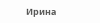Ирина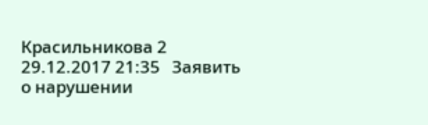Красильникова 2   29.12.2017 21:35   Заявить о нарушении